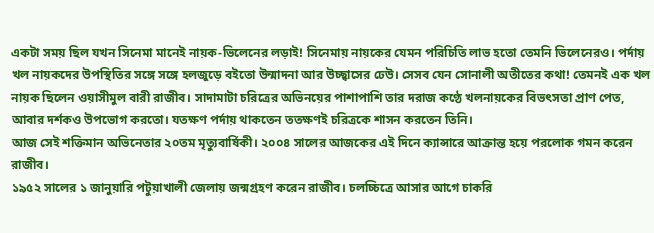একটা সময় ছিল যখন সিনেমা মানেই নায়ক-ভিলেনের লড়াই! সিনেমায় নায়কের যেমন পরিচিতি লাভ হতো তেমনি ভিলেনেরও। পর্দায় খল নায়কদের উপস্থিতির সঙ্গে সঙ্গে হলজুড়ে বইতো উন্মাদনা আর উচ্ছ্বাসের ঢেউ। সেসব যেন সোনালী অতীতের কথা! তেমনই এক খল নায়ক ছিলেন ওয়াসীমুল বারী রাজীব। সাদামাটা চরিত্রের অভিনয়ের পাশাপাশি তার দরাজ কণ্ঠে খলনায়কের বিভৎসতা প্রাণ পেত, আবার দর্শকও উপভোগ করতো। যতক্ষণ পর্দায় থাকতেন ততক্ষণই চরিত্রকে শাসন করতেন তিনি।
আজ সেই শক্তিমান অভিনেতার ২০তম মৃত্যুবার্ষিকী। ২০০৪ সালের আজকের এই দিনে ক্যান্সারে আক্রান্ত হয়ে পরলোক গমন করেন রাজীব।
১৯৫২ সালের ১ জানুয়ারি পটুয়াখালী জেলায় জন্মগ্রহণ করেন রাজীব। চলচ্চিত্রে আসার আগে চাকরি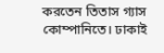করতেন তিতাস গ্যাস কোম্পানিতে। ঢাকাই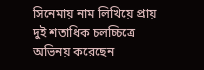সিনেমায় নাম লিখিয়ে প্রায় দুই শতাধিক চলচ্চিত্রে অভিনয় করেছেন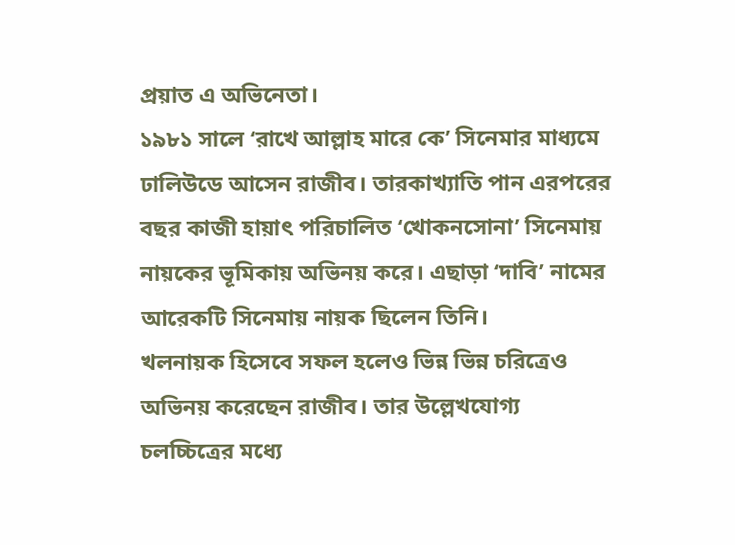প্রয়াত এ অভিনেতা।
১৯৮১ সালে ‘রাখে আল্লাহ মারে কে’ সিনেমার মাধ্যমে ঢালিউডে আসেন রাজীব। তারকাখ্যাতি পান এরপরের বছর কাজী হায়াৎ পরিচালিত ‘খোকনসোনা’ সিনেমায় নায়কের ভূমিকায় অভিনয় করে। এছাড়া ‘দাবি’ নামের আরেকটি সিনেমায় নায়ক ছিলেন তিনি।
খলনায়ক হিসেবে সফল হলেও ভিন্ন ভিন্ন চরিত্রেও অভিনয় করেছেন রাজীব। তার উল্লেখযোগ্য চলচ্চিত্রের মধ্যে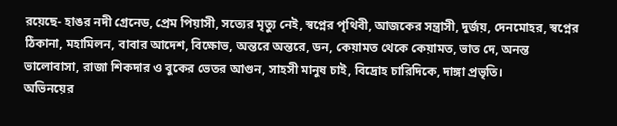রয়েছে- হাঙর নদী গ্রেনেড, প্রেম পিয়াসী, সত্যের মৃত্যু নেই, স্বপ্নের পৃথিবী, আজকের সন্ত্রাসী, দুর্জয়, দেনমোহর, স্বপ্নের ঠিকানা, মহামিলন, বাবার আদেশ, বিক্ষোভ, অন্তরে অন্তরে, ডন, কেয়ামত থেকে কেয়ামত, ভাত দে, অনন্ত ভালোবাসা, রাজা শিকদার ও বুকের ভেতর আগুন, সাহসী মানুষ চাই, বিদ্রোহ চারিদিকে, দাঙ্গা প্রভৃতি।
অভিনয়ের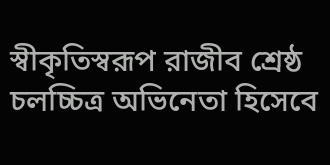স্বীকৃতিস্বরূপ রাজীব শ্রেষ্ঠ চলচ্চিত্র অভিনেতা হিসেবে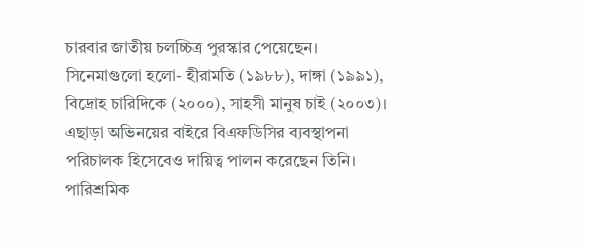চারবার জাতীয় চলচ্চিত্র পুরস্কার পেয়েছেন। সিনেমাগুলো হলো- হীরামতি (১৯৮৮), দাঙ্গা (১৯৯১), বিদ্রোহ চারিদিকে (২০০০), সাহসী মানুষ চাই (২০০৩)। এছাড়া অভিনয়ের বাইরে বিএফডিসির ব্যবস্থাপনা পরিচালক হিসেবেও দায়িত্ব পালন করেছেন তিনি।
পারিশ্রমিক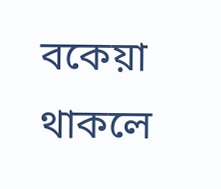বকেয়া থাকলে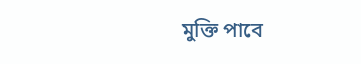মুক্তি পাবে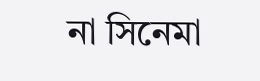না সিনেমা